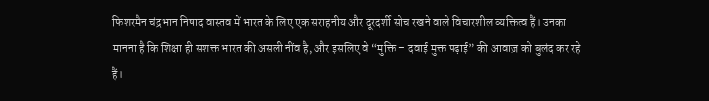फिशरमैन चंद्रभान निषाद वास्तव में भारत के लिए एक सराहनीय और दूरदर्शी सोच रखने वाले विचारशील व्यक्तित्व हैं। उनका मानना है कि शिक्षा ही सशक्त भारत की असली नींव है, और इसलिए वे “मुक्ति – दवाई मुक्त पढ़ाई” की आवाज़ को बुलंद कर रहे हैं।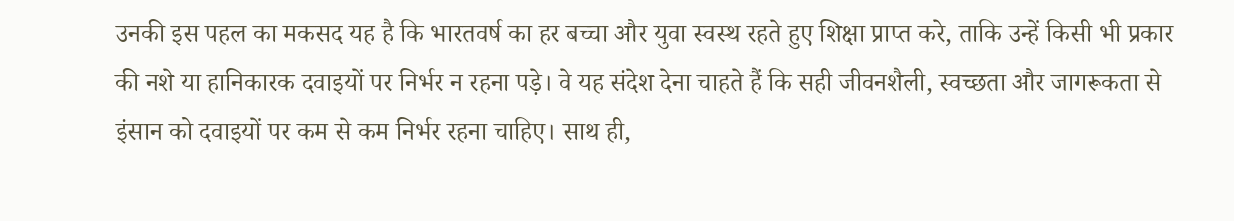उनकी इस पहल का मकसद यह है कि भारतवर्ष का हर बच्चा और युवा स्वस्थ रहते हुए शिक्षा प्राप्त करे, ताकि उन्हें किसी भी प्रकार की नशे या हानिकारक दवाइयों पर निर्भर न रहना पड़े। वे यह संदेश देना चाहते हैं कि सही जीवनशैली, स्वच्छता और जागरूकता से इंसान को दवाइयों पर कम से कम निर्भर रहना चाहिए। साथ ही,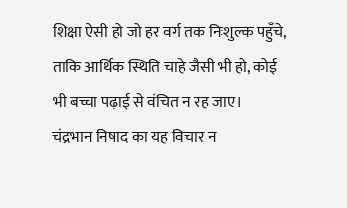शिक्षा ऐसी हो जो हर वर्ग तक निःशुल्क पहुँचे, ताकि आर्थिक स्थिति चाहे जैसी भी हो, कोई भी बच्चा पढ़ाई से वंचित न रह जाए।
चंद्रभान निषाद का यह विचार न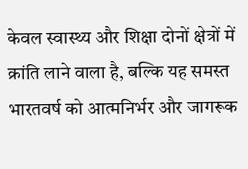केवल स्वास्थ्य और शिक्षा दोनों क्षेत्रों में क्रांति लाने वाला है, बल्कि यह समस्त भारतवर्ष को आत्मनिर्भर और जागरूक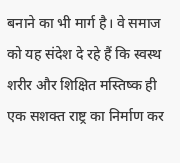बनाने का भी मार्ग है। वे समाज को यह संदेश दे रहे हैं कि स्वस्थ शरीर और शिक्षित मस्तिष्क ही एक सशक्त राष्ट्र का निर्माण कर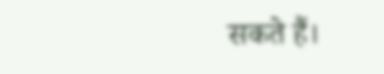सकते हैं।